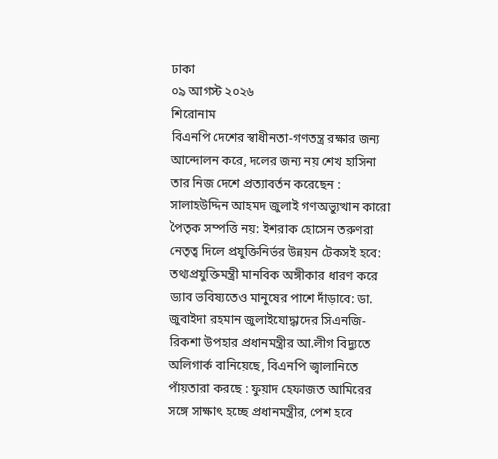ঢাকা
০৯ আগস্ট ২০২৬
শিরোনাম
বিএনপি দেশের স্বাধীনতা-গণতন্ত্র রক্ষার জন্য আন্দোলন করে, দলের জন্য নয় শেখ হাসিনা তার নিজ দেশে প্রত্যাবর্তন করেছেন : সালাহউদ্দিন আহমদ জুলাই গণঅভ্যুত্থান কারো পৈতৃক সম্পত্তি নয়: ইশরাক হোসেন তরুণরা নেতৃত্ব দিলে প্রযুক্তিনির্ভর উন্নয়ন টেকসই হবে: তথ্যপ্রযুক্তিমন্ত্রী মানবিক অঙ্গীকার ধারণ করে ড্যাব ভবিষ্যতেও মানুষের পাশে দাঁড়াবে: ডা. জুবাইদা রহমান জুলাইযোদ্ধাদের সিএনজি-রিকশা উপহার প্রধানমন্ত্রীর আ.লীগ বিদ্যুতে অলিগার্ক বানিয়েছে, বিএনপি জ্বালানিতে পাঁয়তারা করছে : ফুয়াদ হেফাজত আমিরের সঙ্গে সাক্ষাৎ হচ্ছে প্রধানমন্ত্রীর, পেশ হবে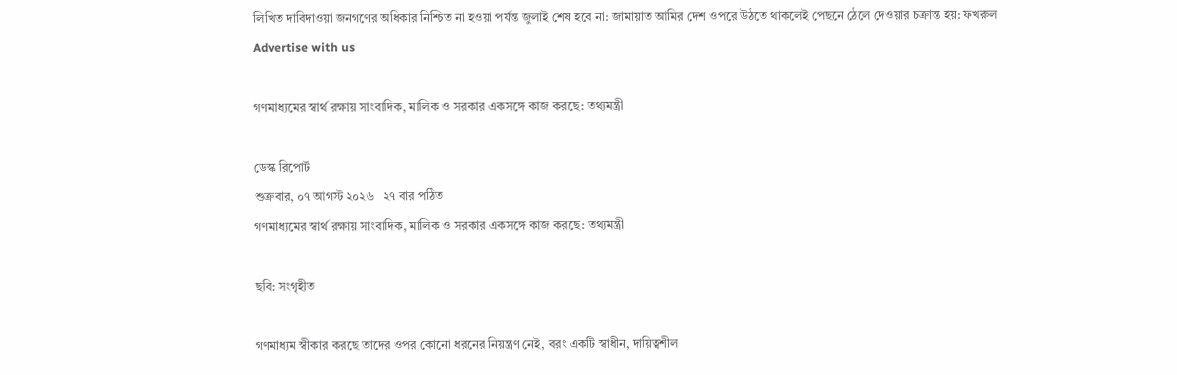লিখিত দাবিদাওয়া জনগণের অধিকার নিশ্চিত না হওয়া পর্যন্ত জুলাই শেষ হবে না: জামায়াত আমির দেশ ওপরে উঠতে থাকলেই পেছনে ঠেলে দেওয়ার চক্রান্ত হয়: ফখরুল
Advertise with us

গণমাধ্যমের স্বার্থ রক্ষায় সাংবাদিক, মালিক ও সরকার একসঙ্গে কাজ করছে: তথ্যমন্ত্রী

ডেস্ক রিপোর্ট
শুক্রবার, ০৭ আগস্ট ২০২৬   ২৭ বার পঠিত
গণমাধ্যমের স্বার্থ রক্ষায় সাংবাদিক, মালিক ও সরকার একসঙ্গে কাজ করছে: তথ্যমন্ত্রী

ছবি: সংগৃহীত

গণমাধ্যম স্বীকার করছে তাদের ওপর কোনো ধরনের নিয়ন্ত্রণ নেই, বরং একটি স্বাধীন, দায়িত্বশীল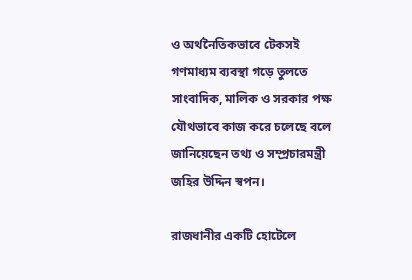ও অর্থনৈতিকভাবে টেকসই গণমাধ্যম ব্যবস্থা গড়ে তুলতে সাংবাদিক, মালিক ও সরকার পক্ষ যৌথভাবে কাজ করে চলেছে বলে জানিয়েছেন তথ্য ও সম্প্রচারমন্ত্রী জহির উদ্দিন স্বপন।

রাজধানীর একটি হোটেলে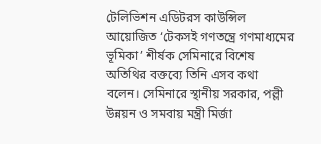টেলিভিশন এডিটরস কাউন্সিল আয়োজিত ‘টেকসই গণতন্ত্রে গণমাধ্যমের ভূমিকা’ শীর্ষক সেমিনারে বিশেষ অতিথির বক্তব্যে তিনি এসব কথা বলেন। সেমিনারে স্থানীয় সরকার, পল্লী উন্নয়ন ও সমবায় মন্ত্রী মির্জা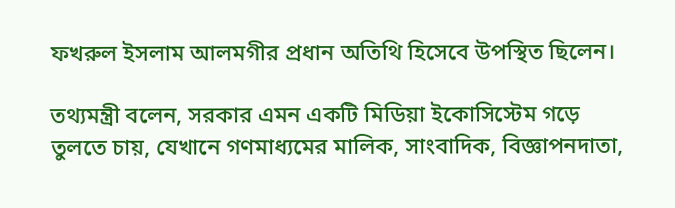ফখরুল ইসলাম আলমগীর প্রধান অতিথি হিসেবে উপস্থিত ছিলেন।

তথ্যমন্ত্রী বলেন, সরকার এমন একটি মিডিয়া ইকোসিস্টেম গড়ে তুলতে চায়, যেখানে গণমাধ্যমের মালিক, সাংবাদিক, বিজ্ঞাপনদাতা,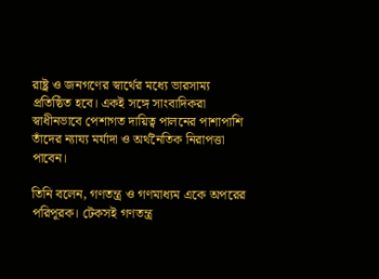রাষ্ট্র ও জনগণের স্বার্থের মধ্যে ভারসাম্য প্রতিষ্ঠিত হবে। একই সঙ্গে সাংবাদিকরা স্বাধীনভাবে পেশাগত দায়িত্ব পালনের পাশাপাশি তাঁদের ন্যায্য মর্যাদা ও অর্থনৈতিক নিরাপত্তা পাবেন।

তিনি বলেন, গণতন্ত্র ও গণমাধ্যম একে অপরের পরিপূরক। টেকসই গণতন্ত্র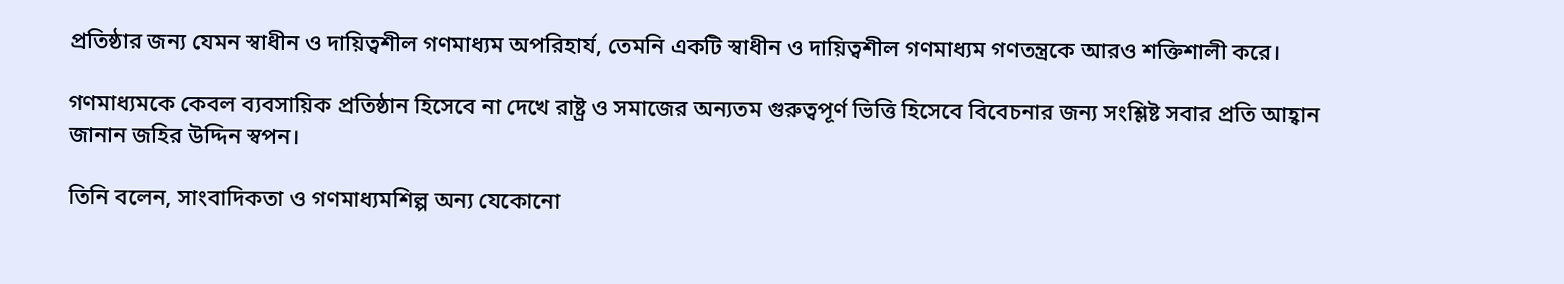প্রতিষ্ঠার জন্য যেমন স্বাধীন ও দায়িত্বশীল গণমাধ্যম অপরিহার্য, তেমনি একটি স্বাধীন ও দায়িত্বশীল গণমাধ্যম গণতন্ত্রকে আরও শক্তিশালী করে।

গণমাধ্যমকে কেবল ব্যবসায়িক প্রতিষ্ঠান হিসেবে না দেখে রাষ্ট্র ও সমাজের অন্যতম গুরুত্বপূর্ণ ভিত্তি হিসেবে বিবেচনার জন্য সংশ্লিষ্ট সবার প্রতি আহ্বান জানান জহির উদ্দিন স্বপন।

তিনি বলেন, সাংবাদিকতা ও গণমাধ্যমশিল্প অন্য যেকোনো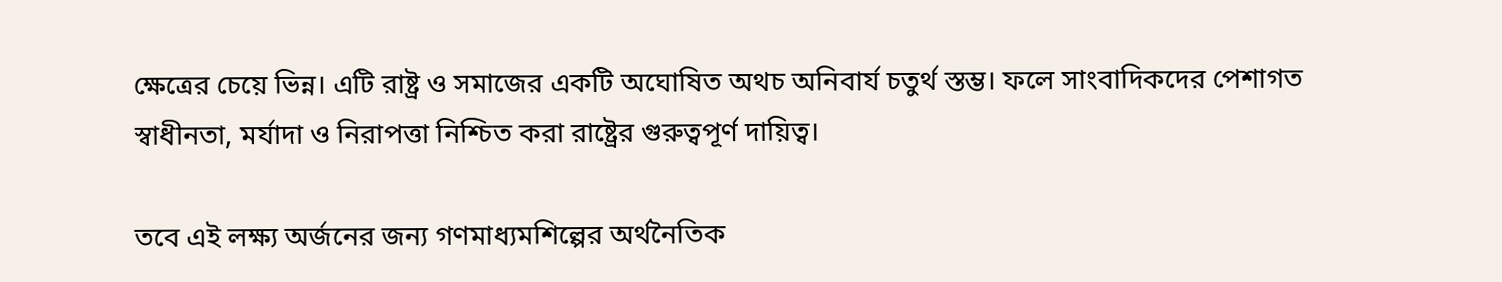ক্ষেত্রের চেয়ে ভিন্ন। এটি রাষ্ট্র ও সমাজের একটি অঘোষিত অথচ অনিবার্য চতুর্থ স্তম্ভ। ফলে সাংবাদিকদের পেশাগত স্বাধীনতা, মর্যাদা ও নিরাপত্তা নিশ্চিত করা রাষ্ট্রের গুরুত্বপূর্ণ দায়িত্ব।

তবে এই লক্ষ্য অর্জনের জন্য গণমাধ্যমশিল্পের অর্থনৈতিক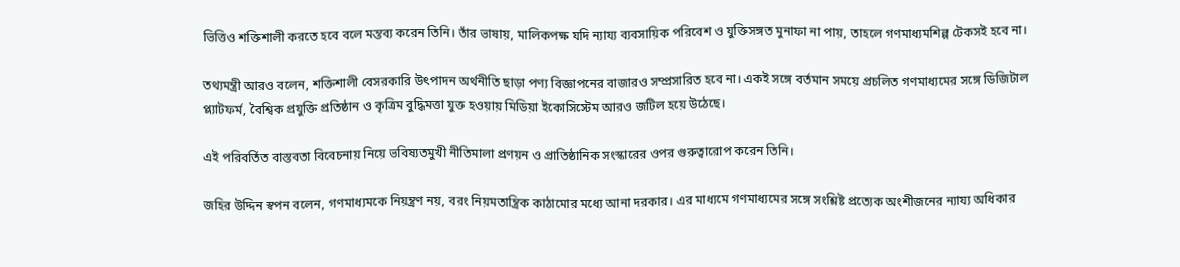ভিত্তিও শক্তিশালী করতে হবে বলে মন্তব্য করেন তিনি। তাঁর ভাষায়, মালিকপক্ষ যদি ন্যায্য ব্যবসায়িক পরিবেশ ও যুক্তিসঙ্গত মুনাফা না পায়, তাহলে গণমাধ্যমশিল্প টেকসই হবে না।

তথ্যমন্ত্রী আরও বলেন, শক্তিশালী বেসরকারি উৎপাদন অর্থনীতি ছাড়া পণ্য বিজ্ঞাপনের বাজারও সম্প্রসারিত হবে না। একই সঙ্গে বর্তমান সময়ে প্রচলিত গণমাধ্যমের সঙ্গে ডিজিটাল প্ল্যাটফর্ম, বৈশ্বিক প্রযুক্তি প্রতিষ্ঠান ও কৃত্রিম বুদ্ধিমত্তা যুক্ত হওয়ায় মিডিয়া ইকোসিস্টেম আরও জটিল হয়ে উঠেছে।

এই পরিবর্তিত বাস্তবতা বিবেচনায় নিয়ে ভবিষ্যতমুখী নীতিমালা প্রণয়ন ও প্রাতিষ্ঠানিক সংস্কারের ওপর গুরুত্বারোপ করেন তিনি।

জহির উদ্দিন স্বপন বলেন, গণমাধ্যমকে নিয়ন্ত্রণ নয়, বরং নিয়মতান্ত্রিক কাঠামোর মধ্যে আনা দরকার। এর মাধ্যমে গণমাধ্যমের সঙ্গে সংশ্লিষ্ট প্রত্যেক অংশীজনের ন্যায্য অধিকার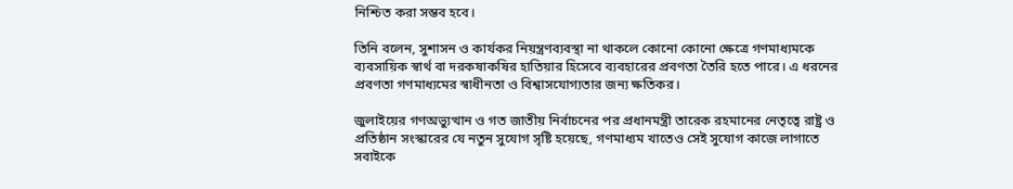নিশ্চিত করা সম্ভব হবে।

তিনি বলেন, সুশাসন ও কার্যকর নিয়ন্ত্রণব্যবস্থা না থাকলে কোনো কোনো ক্ষেত্রে গণমাধ্যমকে ব্যবসায়িক স্বার্থ বা দরকষাকষির হাতিয়ার হিসেবে ব্যবহারের প্রবণতা তৈরি হতে পারে। এ ধরনের প্রবণতা গণমাধ্যমের স্বাধীনতা ও বিশ্বাসযোগ্যতার জন্য ক্ষতিকর।

জুলাইয়ের গণঅভ্যুত্থান ও গত জাতীয় নির্বাচনের পর প্রধানমন্ত্রী তারেক রহমানের নেতৃত্বে রাষ্ট্র ও প্রতিষ্ঠান সংস্কারের যে নতুন সুযোগ সৃষ্টি হয়েছে, গণমাধ্যম খাতেও সেই সুযোগ কাজে লাগাতে সবাইকে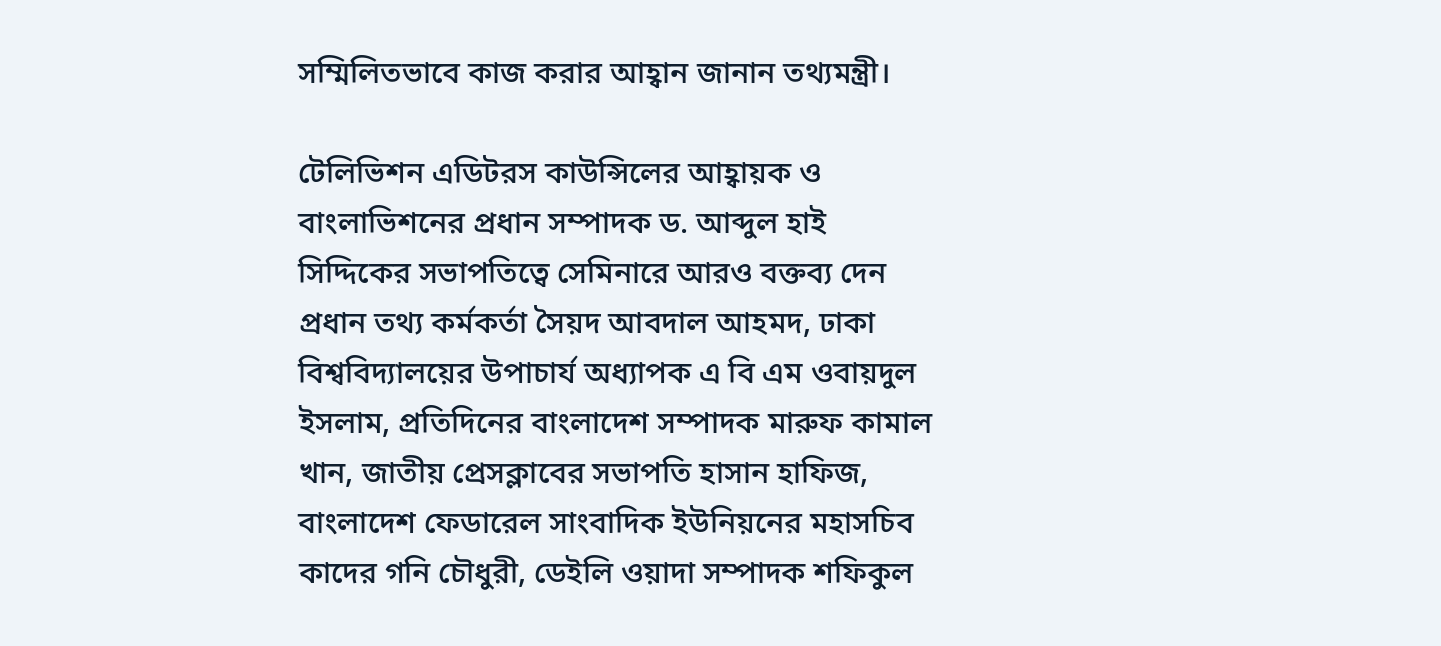সম্মিলিতভাবে কাজ করার আহ্বান জানান তথ্যমন্ত্রী।

টেলিভিশন এডিটরস কাউন্সিলের আহ্বায়ক ও বাংলাভিশনের প্রধান সম্পাদক ড. আব্দুল হাই সিদ্দিকের সভাপতিত্বে সেমিনারে আরও বক্তব্য দেন প্রধান তথ্য কর্মকর্তা সৈয়দ আবদাল আহমদ, ঢাকা বিশ্ববিদ্যালয়ের উপাচার্য অধ্যাপক এ বি এম ওবায়দুল ইসলাম, প্রতিদিনের বাংলাদেশ সম্পাদক মারুফ কামাল খান, জাতীয় প্রেসক্লাবের সভাপতি হাসান হাফিজ, বাংলাদেশ ফেডারেল সাংবাদিক ইউনিয়নের মহাসচিব কাদের গনি চৌধুরী, ডেইলি ওয়াদা সম্পাদক শফিকুল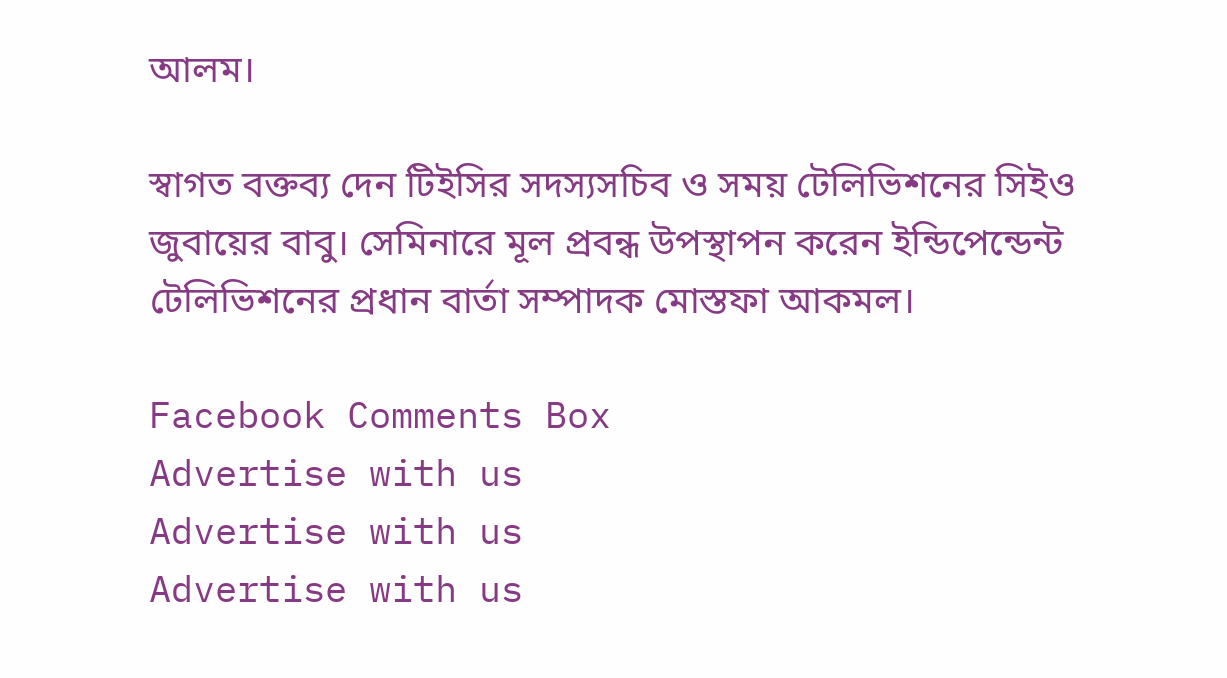আলম।

স্বাগত বক্তব্য দেন টিইসির সদস্যসচিব ও সময় টেলিভিশনের সিইও জুবায়ের বাবু। সেমিনারে মূল প্রবন্ধ উপস্থাপন করেন ইন্ডিপেন্ডেন্ট টেলিভিশনের প্রধান বার্তা সম্পাদক মোস্তফা আকমল।

Facebook Comments Box
Advertise with us
Advertise with us
Advertise with us